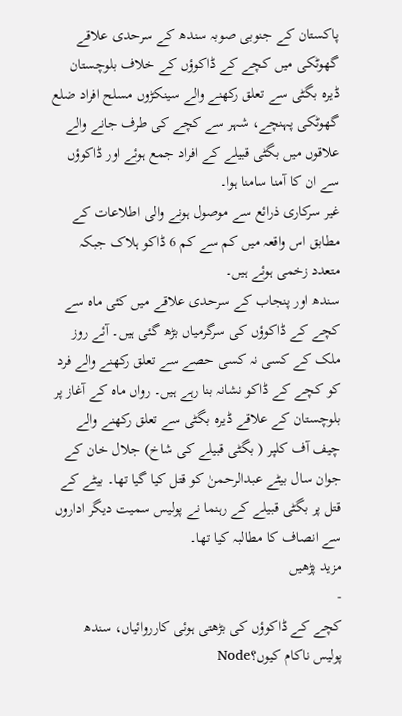پاکستان کے جنوبی صوبہ سندھ کے سرحدی علاقے گھوٹکی میں کچے کے ڈاکوؤں کے خلاف بلوچستان ڈیرہ بگٹی سے تعلق رکھنے والے سینکڑوں مسلح افراد ضلع گھوٹکی پہنچے، شہر سے کچے کی طرف جانے والے علاقوں میں بگٹی قبیلے کے افراد جمع ہوئے اور ڈاکوؤں سے ان کا آمنا سامنا ہوا۔
غیر سرکاری ذرائع سے موصول ہونے والی اطلاعات کے مطابق اس واقعہ میں کم سے کم 6 ڈاکو ہلاک جبکہ متعدد زخمی ہوئے ہیں۔
سندھ اور پنجاب کے سرحدی علاقے میں کئی ماہ سے کچے کے ڈاکوؤں کی سرگرمیاں بڑھ گئی ہیں۔ آئے روز ملک کے کسی نہ کسی حصے سے تعلق رکھنے والے فرد کو کچے کے ڈاکو نشانہ بنا رہے ہیں۔ رواں ماہ کے آغاز پر بلوچستان کے علاقے ڈیرہ بگٹی سے تعلق رکھنے والے چیف آف کلپر ( بگٹی قبیلے کی شاخ) جلال خان کے جوان سال بیٹے عبدالرحمنٰ کو قتل کیا گیا تھا۔ بیٹے کے قتل پر بگٹی قبیلے کے رہنما نے پولیس سمیت دیگر اداروں سے انصاف کا مطالبہ کیا تھا۔
مزید پڑھیں
-
کچے کے ڈاکوؤں کی بڑھتی ہوئی کارروائیاں، سندھ پولیس ناکام کیوں؟Node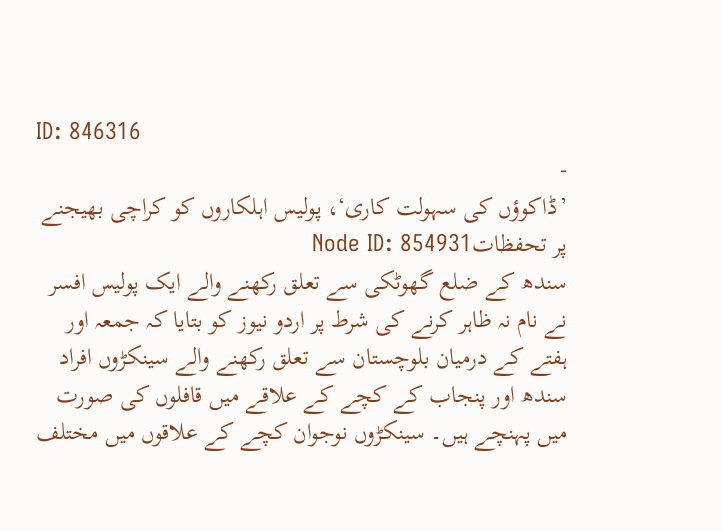ID: 846316
-
’ڈاکوؤں کی سہولت کاری‘، پولیس اہلکاروں کو کراچی بھیجنے پر تحفظاتNode ID: 854931
سندھ کے ضلع گھوٹکی سے تعلق رکھنے والے ایک پولیس افسر نے نام نہ ظاہر کرنے کی شرط پر اردو نیوز کو بتایا کہ جمعہ اور ہفتے کے درمیان بلوچستان سے تعلق رکھنے والے سینکڑوں افراد سندھ اور پنجاب کے کچے کے علاقے میں قافلوں کی صورت میں پہنچے ہیں۔ سینکڑوں نوجوان کچے کے علاقوں میں مختلف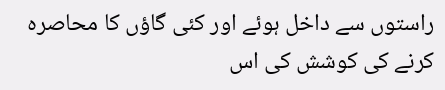راستوں سے داخل ہوئے اور کئی گاؤں کا محاصرہ کرنے کی کوشش کی اس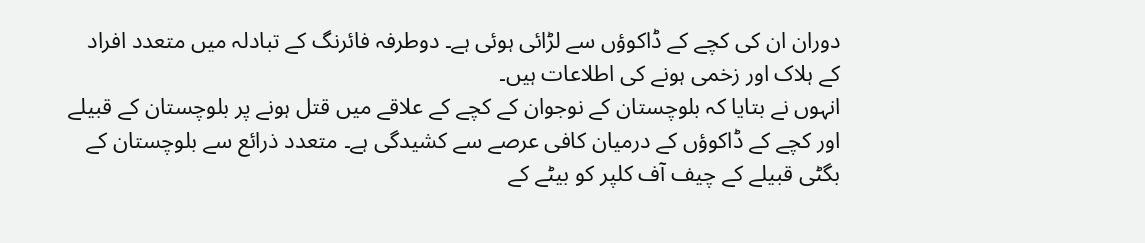دوران ان کی کچے کے ڈاکوؤں سے لڑائی ہوئی ہے۔ دوطرفہ فائرنگ کے تبادلہ میں متعدد افراد کے ہلاک اور زخمی ہونے کی اطلاعات ہیں۔
انہوں نے بتایا کہ بلوچستان کے نوجوان کے کچے کے علاقے میں قتل ہونے پر بلوچستان کے قبیلے اور کچے کے ڈاکوؤں کے درمیان کافی عرصے سے کشیدگی ہے۔ متعدد ذرائع سے بلوچستان کے بگٹی قبیلے کے چیف آف کلپر کو بیٹے کے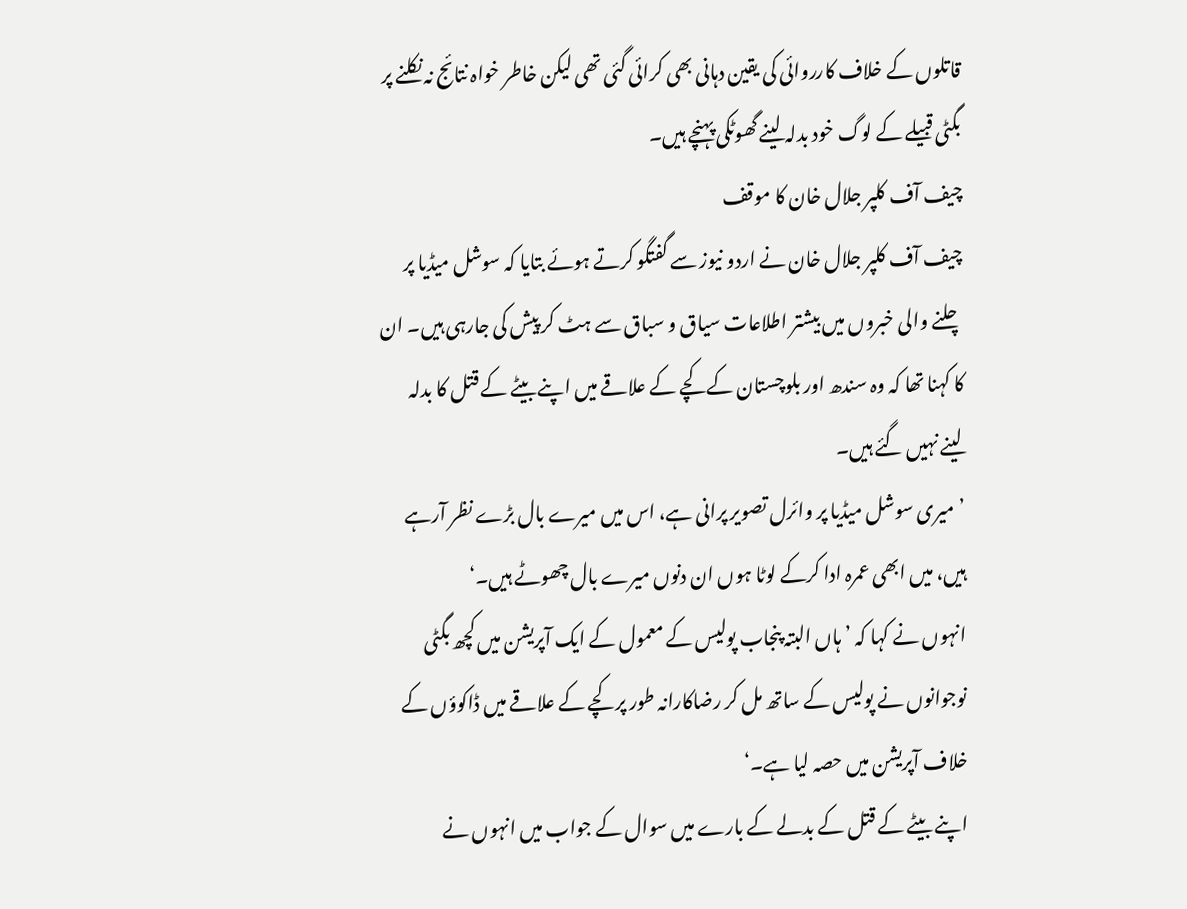قاتلوں کے خلاف کارروائی کی یقین دہانی بھی کرائی گئی تھی لیکن خاطر خواہ نتائج نہ نکلنے پر بگٹی قبیلے کے لوگ خود بدلہ لینے گھوٹکی پہنچے ہیں۔
چیف آف کلپر جلال خان کا موقف
چیف آف کلپر جلال خان نے اردو نیوز سے گفتگو کرتے ہوئے بتایا کہ سوشل میڈیا پر چلنے والی خبروں میں بیشتر اطلاعات سیاق و سباق سے ہٹ کر پیش کی جارہی ہیں۔ ان کا کہنا تھا کہ وہ سندھ اور بلوچستان کے کچے کے علاقے میں اپنے بیٹے کے قتل کا بدلہ لینے نہیں گئے ہیں۔
’میری سوشل میڈیا پر وائرل تصویر پرانی ہے، اس میں میرے بال بڑے نظر آرہے ہیں، میں ابھی عمرہ ادا کرکے لوٹا ہوں ان دنوں میرے بال چھوٹے ہیں۔‘
انہوں نے کہا کہ ’ہاں البتہ پنجاب پولیس کے معمول کے ایک آپریشن میں کچھ بگٹی نوجوانوں نے پولیس کے ساتھ مل کر رضاکارانہ طور پر کچے کے علاقے میں ڈاکوؤں کے خلاف آپریشن میں حصہ لیا ہے۔‘
اپنے بیٹے کے قتل کے بدلے کے بارے میں سوال کے جواب میں انہوں نے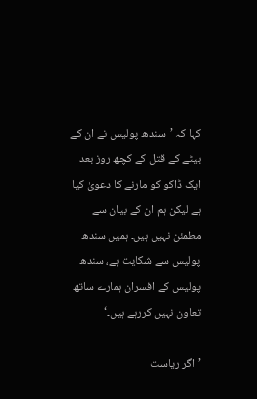کہا کہ ’سندھ پولیس نے ان کے بیٹے کے قتل کے کچھ روز بعد ایک ڈاکو کو مارنے کا دعویٰ کیا ہے لیکن ہم ان کے بیان سے مطمئن نہیں ہیں۔ ہمیں سندھ پولیس سے شکایت ہے، سندھ پولیس کے افسران ہمارے ساتھ تعاون نہیں کررہے ہیں۔‘

’اگر ریاست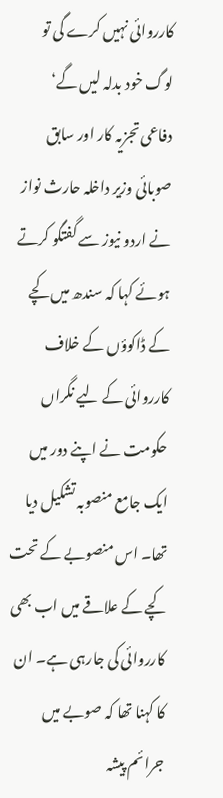کارروائی نہیں کرے گی تو لوگ خود بدلہ لیں گے‘
دفاعی تجزیہ کار اور سابق صوبائی وزیر داخلہ حارث نواز نے اردو نیوز سے گفتگو کرتے ہوئے کہا کہ سندھ میں کچے کے ڈاکوؤں کے خلاف کارروائی کے لیے نگراں حکومت نے اپنے دور میں ایک جامع منصوبہ تشکیل دیا تھا۔ اس منصوبے کے تحت کچے کے علاقے میں اب بھی کارروائی کی جارہی ہے۔ ان کا کہنا تھا کہ صوبے میں جرائم پیشہ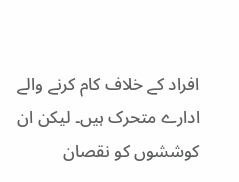افراد کے خلاف کام کرنے والے ادارے متحرک ہیں۔ لیکن ان کوششوں کو نقصان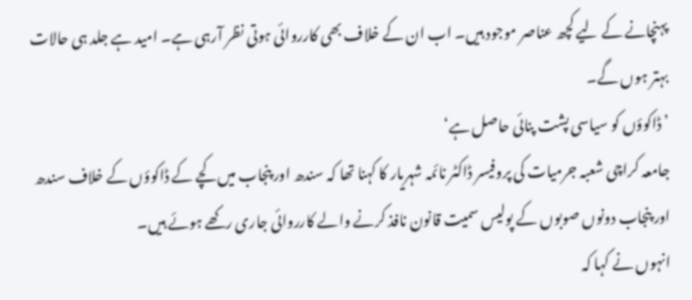پہنچانے کے لیے کچھ عناصر موجود ہیں۔ اب ان کے خلاف بھی کارروائی ہوتی نظر آرہی ہے۔ امید ہے جلد ہی حالات بہتر ہوں گے۔
’ ڈاکوؤں کو سیاسی پشت پنائی حاصل ہے‘
جامعہ کراچی شعبہ جرمیات کی پروفیسر ڈاکٹر نائمہ شہریار کا کہنا تھا کہ سندھ اور پنجاب میں کچے کے ڈاکوؤں کے خلاف سندھ اور پنجاب دونوں صوبوں کے پولیس سمیت قانون نافذ کرنے والے کارروائی جاری رکھے ہوئے ہیں۔
انہوں نے کہا کہ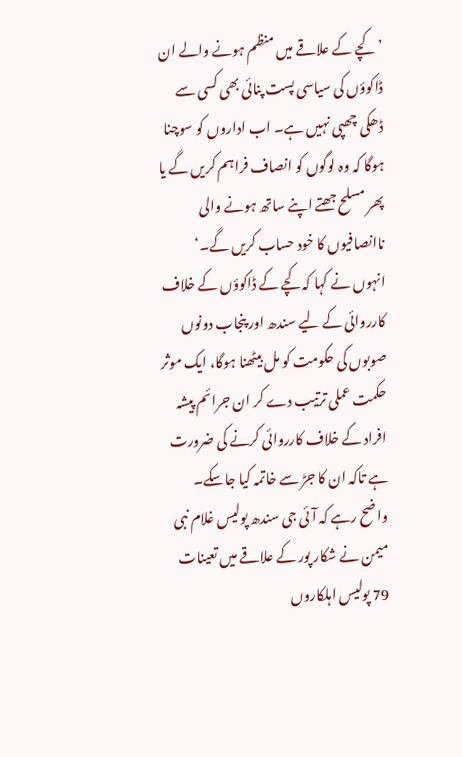’کچے کے علاقے میں منظم ہونے والے ان ڈاکوؤں کی سیاسی پست پنائی بھی کسی سے ڈھکی چھپی نہیں ہے۔ اب اداروں کو سوچنا ہوگا کہ وہ لوگوں کو انصاف فراہم کریں گے یا پھر مسلح جھتے اپنے ساتھ ہونے والی ناانصافیوں کا خود حساب کریں گے۔‘
انہوں نے کہا کہ کچے کے ڈاکوؤں کے خلاف کارروائی کے لیے سندھ اور پنجاب دونوں صوبوں کی حکومت کو مل بیٹھنا ہوگا، ایک موثر حکمت عملی ترتیب دے کر ان جرائم پیشہ افراد کے خلاف کارروائی کرنے کی ضرورت ہے تاکہ ان کا جڑ سے خاتمہ کیا جاسکے۔
واضح رہے کہ آئی جی سندھ پولیس غلام نبی میمن نے شکار پور کے علاقے میں تعینات 79 پولیس اہلکاروں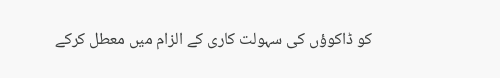کو ڈاکوؤں کی سہولت کاری کے الزام میں معطل کرکے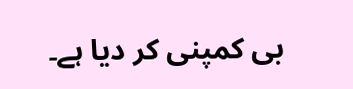بی کمپنی کر دیا ہے۔